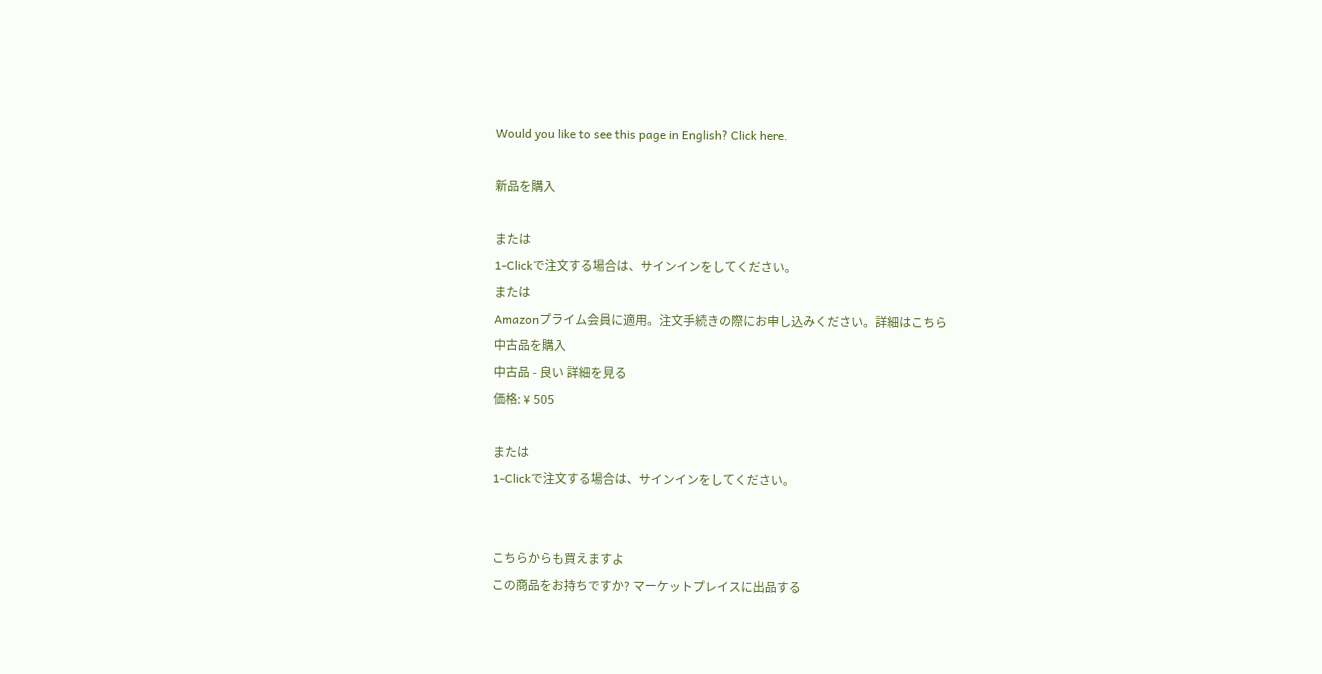Would you like to see this page in English? Click here.

新品を購入

または
1-Clickで注文する場合は、サインインをしてください。
または
Amazonプライム会員に適用。注文手続きの際にお申し込みください。詳細はこちら
中古品を購入
中古品 - 良い 詳細を見る
価格: ¥ 505

または
1-Clickで注文する場合は、サインインをしてください。


こちらからも買えますよ
この商品をお持ちですか? マーケットプレイスに出品する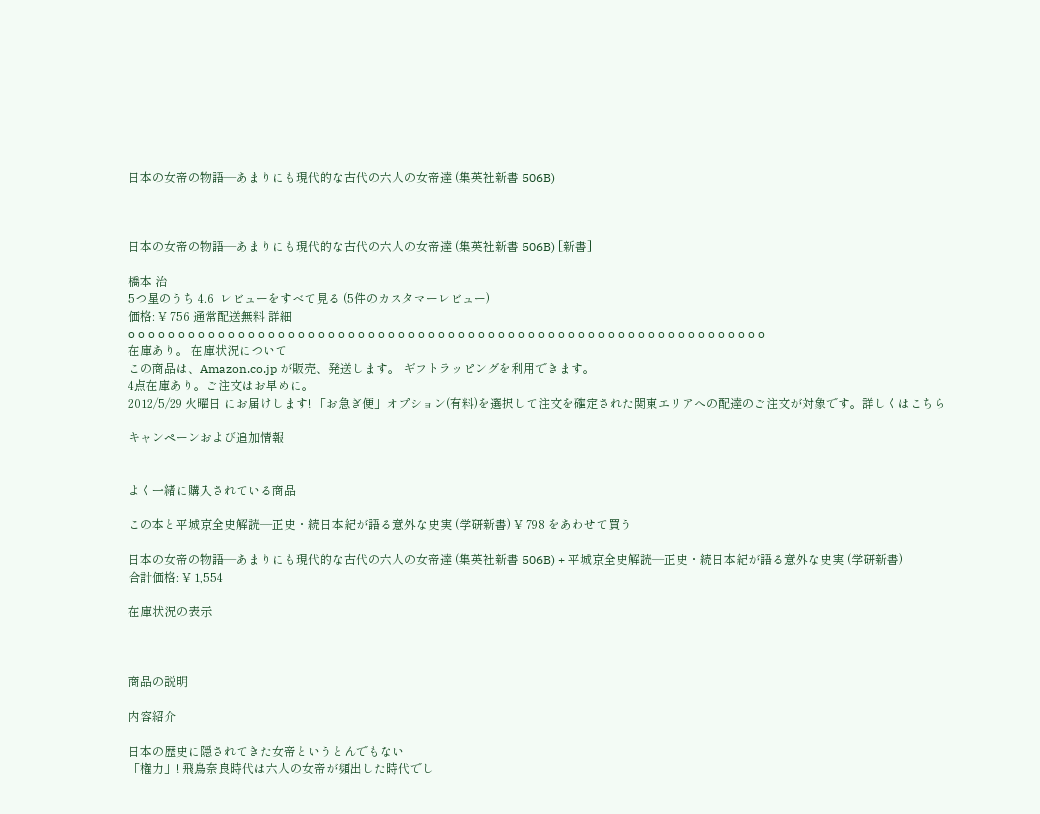日本の女帝の物語―あまりにも現代的な古代の六人の女帝達 (集英社新書 506B)



日本の女帝の物語―あまりにも現代的な古代の六人の女帝達 (集英社新書 506B) [新書]

橋本 治
5つ星のうち 4.6  レビューをすべて見る (5件のカスタマーレビュー)
価格: ¥ 756 通常配送無料 詳細
o o o o o o o o o o o o o o o o o o o o o o o o o o o o o o o o o o o o o o o o o o o o o o o o o o o o o o o o o o o o o o o o
在庫あり。 在庫状況について
この商品は、Amazon.co.jp が販売、発送します。 ギフトラッピングを利用できます。
4点在庫あり。ご注文はお早めに。
2012/5/29 火曜日 にお届けします! 「お急ぎ便」オプション(有料)を選択して注文を確定された関東エリアへの配達のご注文が対象です。詳しくはこちら

キャンペーンおよび追加情報


よく一緒に購入されている商品

この本と平城京全史解読―正史・続日本紀が語る意外な史実 (学研新書) ¥ 798 をあわせて買う

日本の女帝の物語―あまりにも現代的な古代の六人の女帝達 (集英社新書 506B) + 平城京全史解読―正史・続日本紀が語る意外な史実 (学研新書)
合計価格: ¥ 1,554

在庫状況の表示



商品の説明

内容紹介

日本の歴史に隠されてきた女帝というとんでもない
「権力」! 飛鳥奈良時代は六人の女帝が頻出した時代でし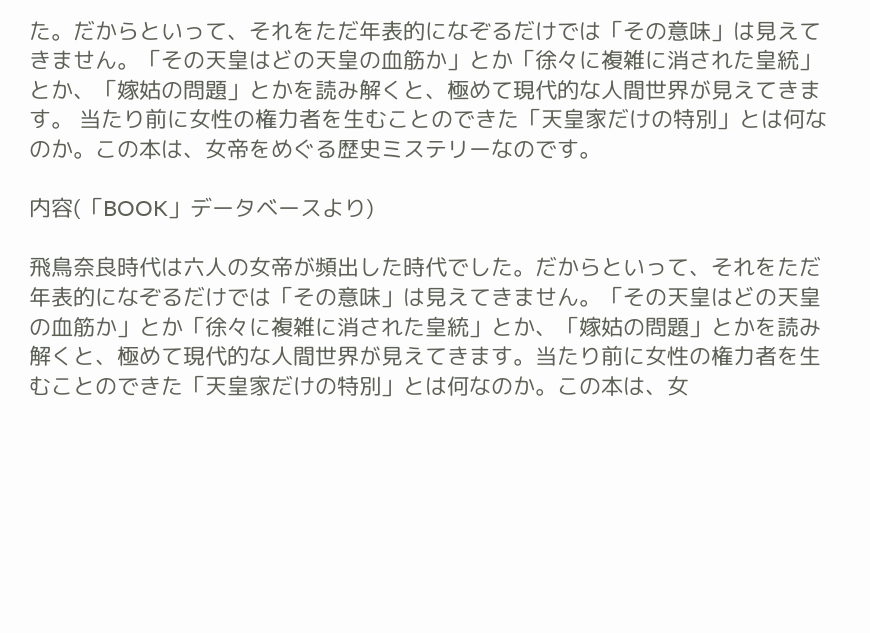た。だからといって、それをただ年表的になぞるだけでは「その意味」は見えてきません。「その天皇はどの天皇の血筋か」とか「徐々に複雑に消された皇統」とか、「嫁姑の問題」とかを読み解くと、極めて現代的な人間世界が見えてきます。 当たり前に女性の権力者を生むことのできた「天皇家だけの特別」とは何なのか。この本は、女帝をめぐる歴史ミステリーなのです。

内容(「BOOK」データベースより)

飛鳥奈良時代は六人の女帝が頻出した時代でした。だからといって、それをただ年表的になぞるだけでは「その意味」は見えてきません。「その天皇はどの天皇の血筋か」とか「徐々に複雑に消された皇統」とか、「嫁姑の問題」とかを読み解くと、極めて現代的な人間世界が見えてきます。当たり前に女性の権力者を生むことのできた「天皇家だけの特別」とは何なのか。この本は、女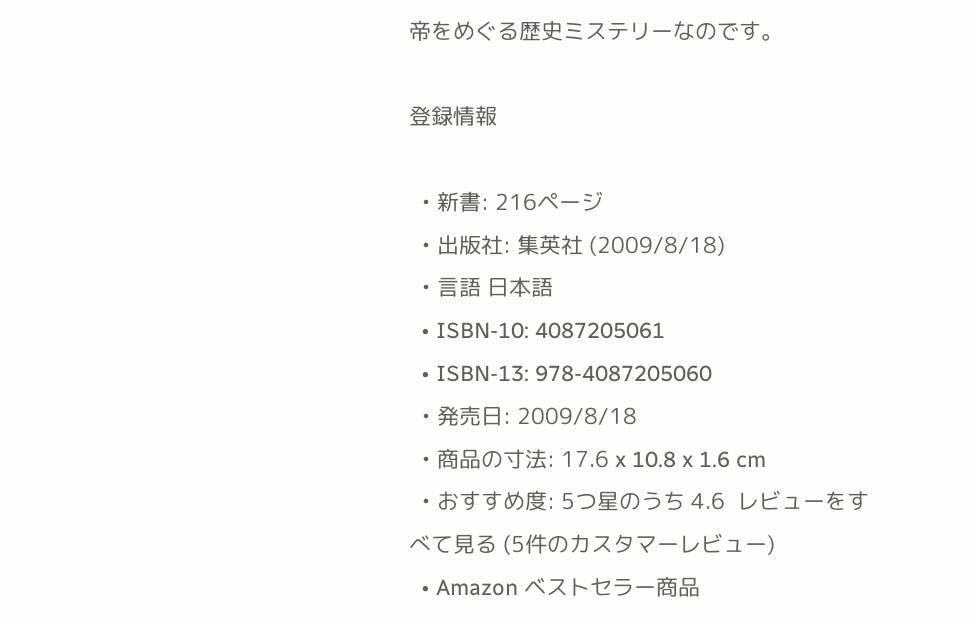帝をめぐる歴史ミステリーなのです。

登録情報

  • 新書: 216ページ
  • 出版社: 集英社 (2009/8/18)
  • 言語 日本語
  • ISBN-10: 4087205061
  • ISBN-13: 978-4087205060
  • 発売日: 2009/8/18
  • 商品の寸法: 17.6 x 10.8 x 1.6 cm
  • おすすめ度: 5つ星のうち 4.6  レビューをすべて見る (5件のカスタマーレビュー)
  • Amazon ベストセラー商品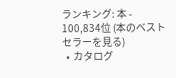ランキング: 本 - 100,834位 (本のベストセラーを見る)
  •  カタログ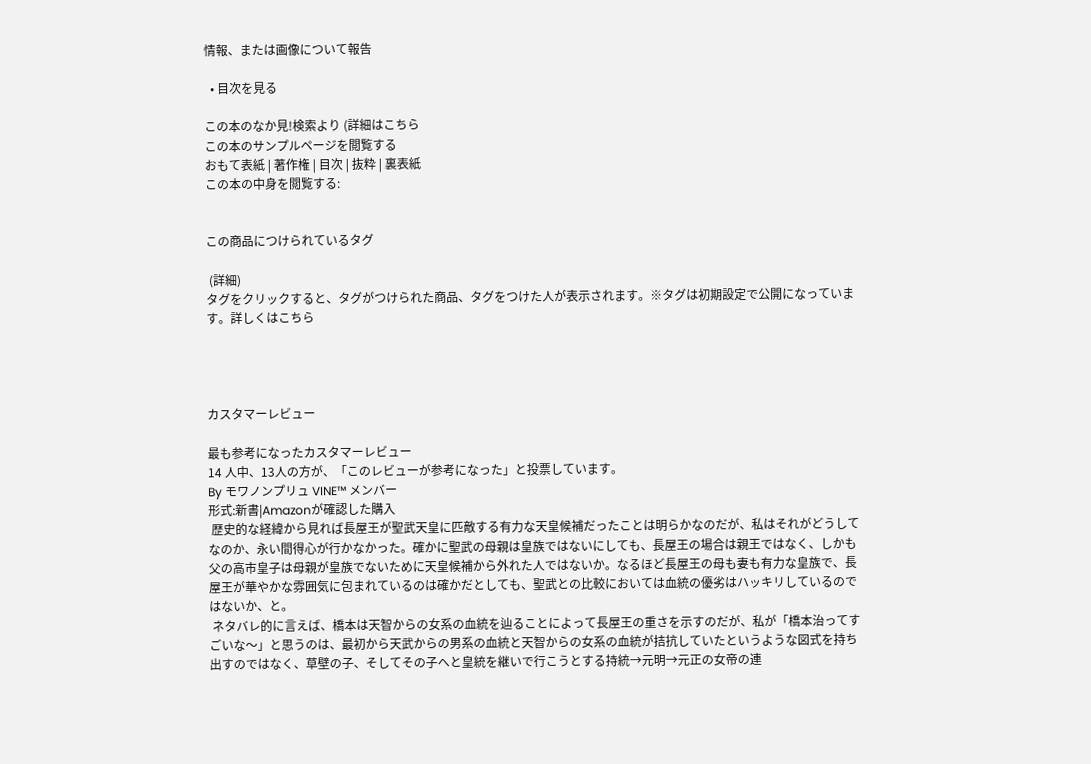情報、または画像について報告

  • 目次を見る

この本のなか見!検索より (詳細はこちら
この本のサンプルページを閲覧する
おもて表紙 | 著作権 | 目次 | 抜粋 | 裏表紙
この本の中身を閲覧する:


この商品につけられているタグ

 (詳細)
タグをクリックすると、タグがつけられた商品、タグをつけた人が表示されます。※タグは初期設定で公開になっています。詳しくはこちら




カスタマーレビュー

最も参考になったカスタマーレビュー
14 人中、13人の方が、「このレビューが参考になった」と投票しています。
By モワノンプリュ VINE™ メンバー
形式:新書|Amazonが確認した購入
 歴史的な経緯から見れば長屋王が聖武天皇に匹敵する有力な天皇候補だったことは明らかなのだが、私はそれがどうしてなのか、永い間得心が行かなかった。確かに聖武の母親は皇族ではないにしても、長屋王の場合は親王ではなく、しかも父の高市皇子は母親が皇族でないために天皇候補から外れた人ではないか。なるほど長屋王の母も妻も有力な皇族で、長屋王が華やかな雰囲気に包まれているのは確かだとしても、聖武との比較においては血統の優劣はハッキリしているのではないか、と。
 ネタバレ的に言えば、橋本は天智からの女系の血統を辿ることによって長屋王の重さを示すのだが、私が「橋本治ってすごいな〜」と思うのは、最初から天武からの男系の血統と天智からの女系の血統が拮抗していたというような図式を持ち出すのではなく、草壁の子、そしてその子へと皇統を継いで行こうとする持統→元明→元正の女帝の連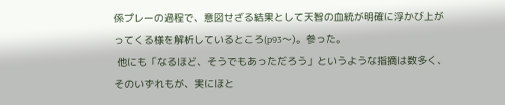係プレーの過程で、意図せざる結果として天智の血統が明確に浮かび上がってくる様を解析しているところ(p93〜)。参った。
 他にも「なるほど、そうでもあっただろう」というような指摘は数多く、そのいずれもが、実にほと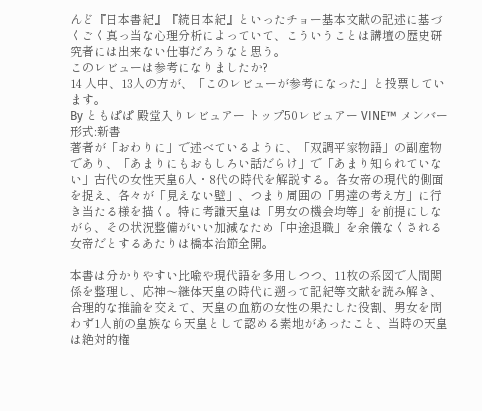んど『日本書紀』『続日本紀』といったチョー基本文献の記述に基づくごく真っ当な心理分析によっていて、こういうことは講壇の歴史研究者には出来ない仕事だろうなと思う。
このレビューは参考になりましたか?
14 人中、13人の方が、「このレビューが参考になった」と投票しています。
By ともぱぱ 殿堂入りレビュアー トップ50レビュアー VINE™ メンバー
形式:新書
著者が「おわりに」で述べているように、「双調平家物語」の副産物であり、「あまりにもおもしろい話だらけ」で「あまり知られていない」古代の女性天皇6人・8代の時代を解説する。各女帝の現代的側面を捉え、各々が「見えない壁」、つまり周囲の「男達の考え方」に行き当たる様を描く。特に考謙天皇は「男女の機会均等」を前提にしながら、その状況整備がいい加減なため「中途退職」を余儀なくされる女帝だとするあたりは橋本治節全開。

本書は分かりやすい比喩や現代語を多用しつつ、11枚の系図で人間関係を整理し、応神〜継体天皇の時代に遡って記紀等文献を読み解き、合理的な推論を交えて、天皇の血筋の女性の果たした役割、男女を問わず1人前の皇族なら天皇として認める素地があったこと、当時の天皇は絶対的権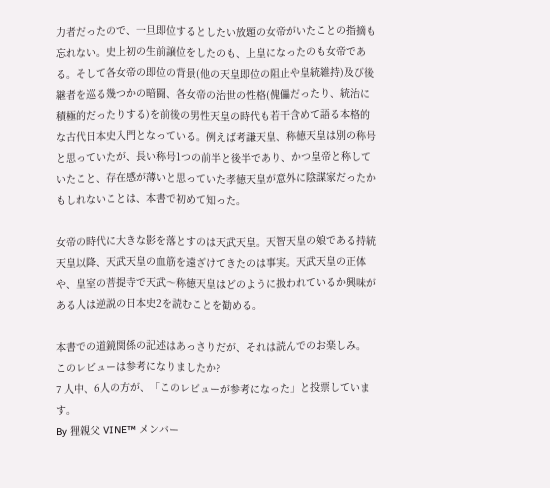力者だったので、一旦即位するとしたい放題の女帝がいたことの指摘も忘れない。史上初の生前譲位をしたのも、上皇になったのも女帝である。そして各女帝の即位の背景(他の天皇即位の阻止や皇統維持)及び後継者を巡る幾つかの暗闘、各女帝の治世の性格(傀儡だったり、統治に積極的だったりする)を前後の男性天皇の時代も若干含めて語る本格的な古代日本史入門となっている。例えば考謙天皇、称徳天皇は別の称号と思っていたが、長い称号1つの前半と後半であり、かつ皇帝と称していたこと、存在感が薄いと思っていた孝徳天皇が意外に陰謀家だったかもしれないことは、本書で初めて知った。

女帝の時代に大きな影を落とすのは天武天皇。天智天皇の娘である持統天皇以降、天武天皇の血筋を遠ざけてきたのは事実。天武天皇の正体や、皇室の菩提寺で天武〜称徳天皇はどのように扱われているか興味がある人は逆説の日本史2を読むことを勧める。

本書での道鏡関係の記述はあっさりだが、それは読んでのお楽しみ。
このレビューは参考になりましたか?
7 人中、6人の方が、「このレビューが参考になった」と投票しています。
By 狸親父 VINE™ メンバー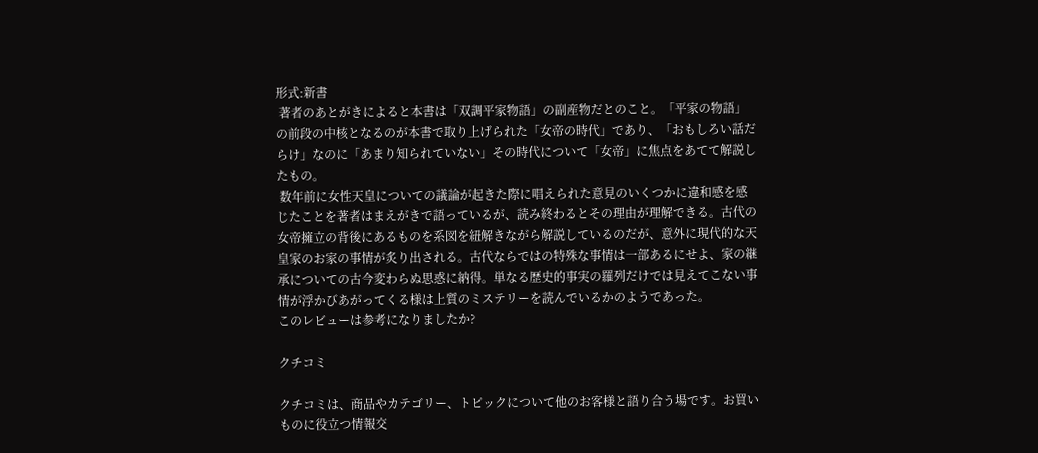形式:新書
 著者のあとがきによると本書は「双調平家物語」の副産物だとのこと。「平家の物語」の前段の中核となるのが本書で取り上げられた「女帝の時代」であり、「おもしろい話だらけ」なのに「あまり知られていない」その時代について「女帝」に焦点をあてて解説したもの。
 数年前に女性天皇についての議論が起きた際に唱えられた意見のいくつかに違和感を感じたことを著者はまえがきで語っているが、読み終わるとその理由が理解できる。古代の女帝擁立の背後にあるものを系図を紐解きながら解説しているのだが、意外に現代的な天皇家のお家の事情が炙り出される。古代ならではの特殊な事情は一部あるにせよ、家の継承についての古今変わらぬ思惑に納得。単なる歴史的事実の羅列だけでは見えてこない事情が浮かびあがってくる様は上質のミステリーを読んでいるかのようであった。
このレビューは参考になりましたか?

クチコミ

クチコミは、商品やカテゴリー、トピックについて他のお客様と語り合う場です。お買いものに役立つ情報交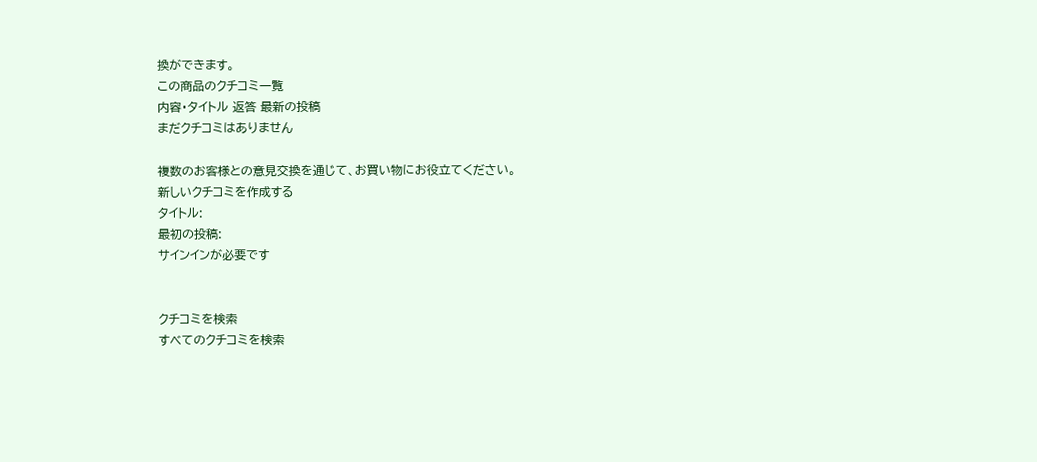換ができます。
この商品のクチコミ一覧
内容・タイトル 返答 最新の投稿
まだクチコミはありません

複数のお客様との意見交換を通じて、お買い物にお役立てください。
新しいクチコミを作成する
タイトル:
最初の投稿:
サインインが必要です


クチコミを検索
すべてのクチコミを検索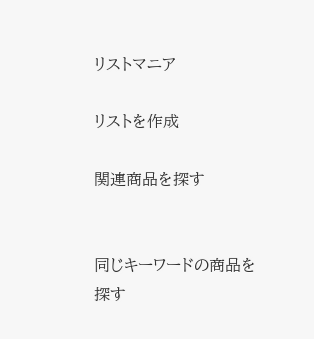リストマニア

リストを作成

関連商品を探す


同じキーワードの商品を探す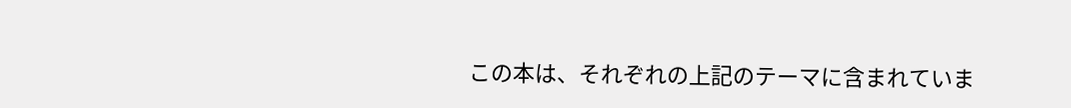この本は、それぞれの上記のテーマに含まれていま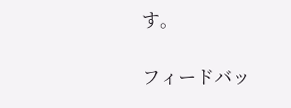す。

フィードバッ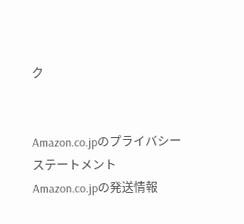ク


Amazon.co.jpのプライバシー ステートメント Amazon.co.jpの発送情報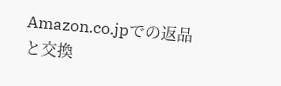Amazon.co.jpでの返品と交換